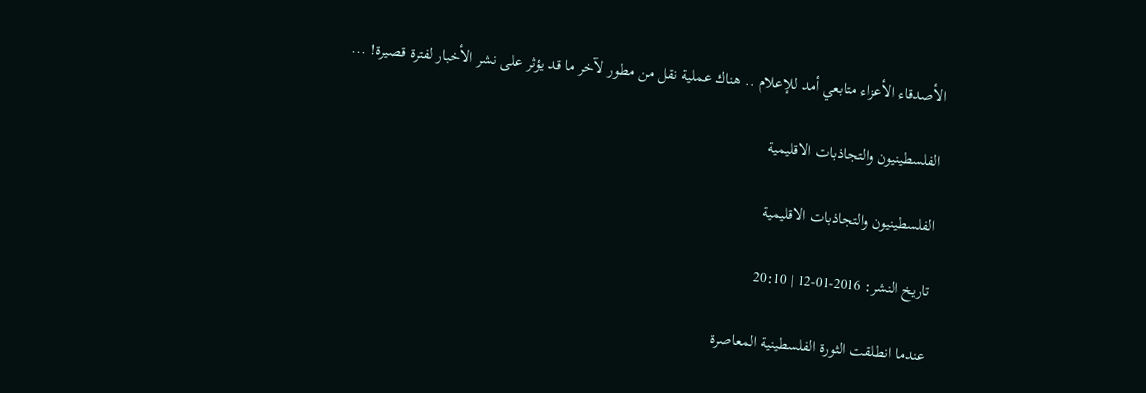الأصدقاء الأعزاء متابعي أمد للإعلام .. هناك عملية نقل من مطور لآخر ما قد يؤثر على نشر الأخبار لفترة قصيرة! ...

الفلسطينيون والتجاذبات الاقليمية

الفلسطينيون والتجاذبات الاقليمية

تاريخ النشر: 2016-01-12 | 20:10

عندما انطلقت الثورة الفلسطينية المعاصرة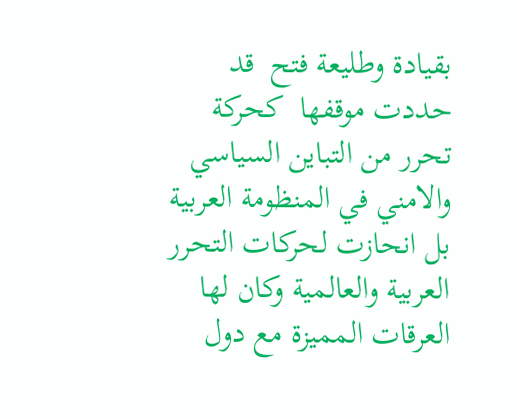بقيادة وطليعة فتح  قد حددت موقفها  كحركة تحرر من التباين السياسي والامني في المنظومة العربية  بل انحازت لحركات التحرر العربية والعالمية وكان لها العرقات المميزة مع دول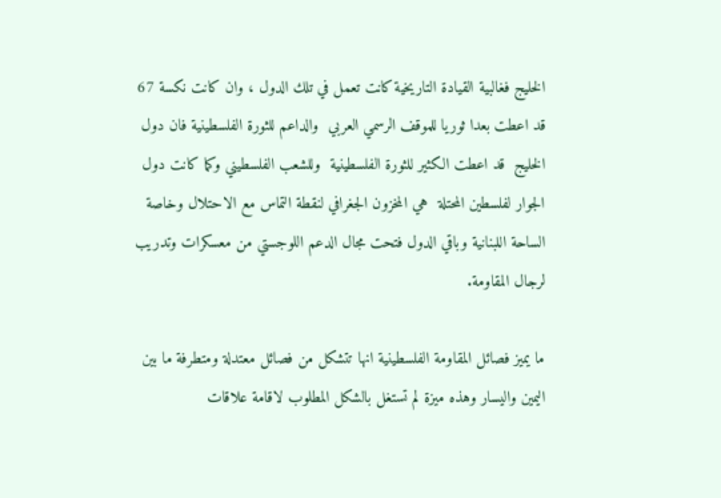الخليج فغالبية القيادة التاريخية كانت تعمل في تلك الدول ، وان كانت نكسة 67 قد اعطت بعدا ثوريا للموقف الرسمي العربي  والداعم للثورة الفلسطينية فان دول الخليج  قد اعطت الكثير للثورة الفلسطينية  وللشعب الفلسطيني وكما كانت دول الجوار لفلسطين المحتلة  هي المخزون الجغرافي لنقطة التماس مع الاحتلال وخاصة الساحة اللبنانية وباقي الدول فتحت مجال الدعم اللوجستي من معسكرات وتدريب لرجال المقاومة.

ما يميز فصائل المقاومة الفلسطينية انها تتشكل من فصائل معتدلة ومتطرفة ما بين اليمين واليسار وهذه ميزة لم تستغل بالشكل المطلوب لاقامة علاقات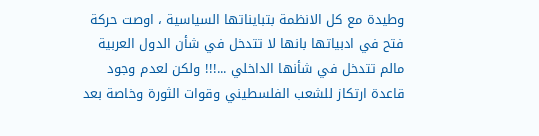وطيدة مع كل الانظمة بتبايناتها السياسية ، اوصت حركة فتح في ادبياتها بانها لا تتدخل في شأن الدول العربية مالم تتدخل في شأنها الداخلي ...!!! ولكن لعدم وجود قاعدة ارتكاز للشعب الفلسطيني وقوات الثورة وخاصة بعد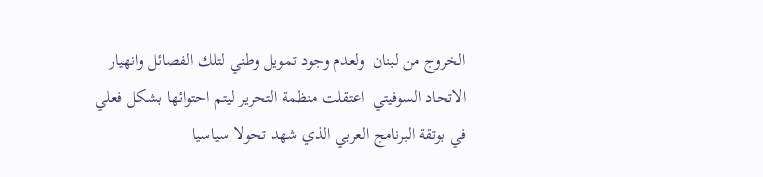الخروج من لبنان  ولعدم وجود تمويل وطني لتلك الفصائل وانهيار الاتحاد السوفيتي  اعتقلت منظمة التحرير ليتم احتوائها بشكل فعلي في بوتقة البرنامج العربي الذي شهد تحولا سياسيا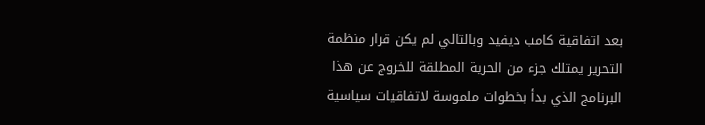بعد اتفاقية كامب ديفيد وبالتالي لم يكن قرار منظمة التحرير يمتلك جزء من الحرية المطلقة للخروج عن هذا البرنامج الذي بدأ بخطوات ملموسة لاتفاقيات سياسية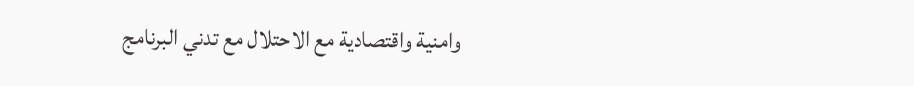وامنية واقتصادية مع الاحتلال مع تدني البرنامج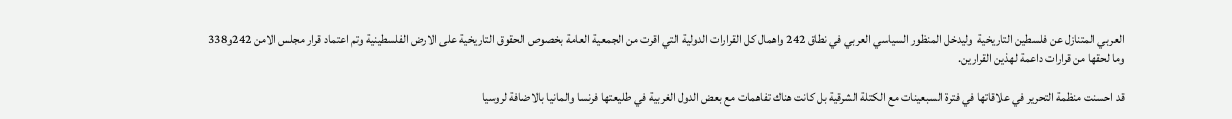العربي المتنازل عن فلسطين التاريخية  وليدخل المنظور السياسي العربي في نطاق 242 واهمال كل القرارات الدولية التي اقرت من الجمعية العامة بخصوص الحقوق التاريخية على الارض الفلسطينية وتم اعتماد قرار مجلس الامن 242و338 وما لحقها من قرارات داعمة لهذين القرارين.

قد احسنت منظمة التحرير في علاقاتها في فترة السبعينات مع الكتلة الشرقية بل كانت هناك تفاهمات مع بعض الدول الغربية في طليعتها فرنسا والمانيا بالاضافة لروسيا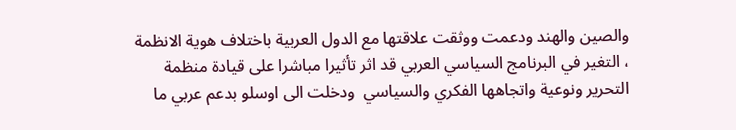والصين والهند ودعمت ووثقت علاقتها مع الدول العربية باختلاف هوية الانظمة ، التغير في البرنامج السياسي العربي قد اثر تأثيرا مباشرا على قيادة منظمة التحرير ونوعية واتجاهها الفكري والسياسي  ودخلت الى اوسلو بدعم عربي ما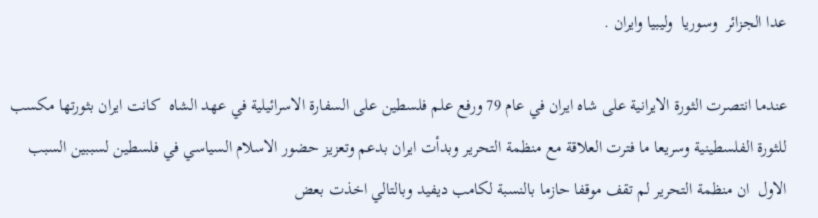عدا الجزائر  وسوريا  وليبيا وايران .

عندما انتصرت الثورة الايرانية على شاه ايران في عام 79 ورفع علم فلسطين على السفارة الاسرائيلية في عهد الشاه  كانت ايران بثورتها مكسب للثورة الفلسطينية وسريعا ما فترت العلاقة مع منظمة التحرير وبدأت ايران بدعم وتعزيز حضور الاسلام السياسي في فلسطين لسببين السبب الاول  ان منظمة التحرير لم تقف موقفا حازما بالنسبة لكامب ديفيد وبالتالي اخذت بعض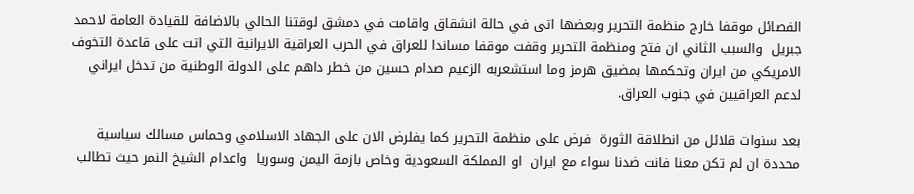الفصائل موقفا خارج منظمة التحرير وبعضها اتى في حالة انشقاق واقامت في دمشق لوقتنا الحالي بالاضافة للقيادة العامة لاحمد جبريل  والسبب الثاني ان فتح ومنظمة التحرير وقفت موقفا مساندا للعراق في الحرب العراقية الايرانية التي اتت على قاعدة التخوف الامريكي من ايران وتحكمها بمضيق هرمز وما استشعربه الزعيم صدام حسين من خطر داهم على الدولة الوطنية من تدخل ايراني لدعم العراقيين في جنوب العراق.

بعد سنوات قلائل من انطلاقة الثورة  فرض على منظمة التحرير كما يفلرض الان على الجهاد الاسلامي وحماس مسالك سياسية محددة ان لم تكن معنا فانت ضدنا سواء مع ايران  او المملكة السعودية وخاص بازمة اليمن وسوريا  واعدام الشيخ النمر حيث تطالب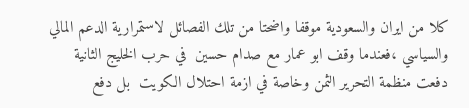كلا من ايران والسعودية موقفا واضحتا من تلك الفصائل لاستمرارية الدعم المالي والسياسي ،فعندما وقف ابو عمار مع صدام حسين  في حرب الخليج الثانية دفعت منظمة التحرير الثمن وخاصة في ازمة احتلال الكويت  بل دفع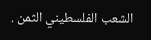الشعب الفلسطيني الثمن .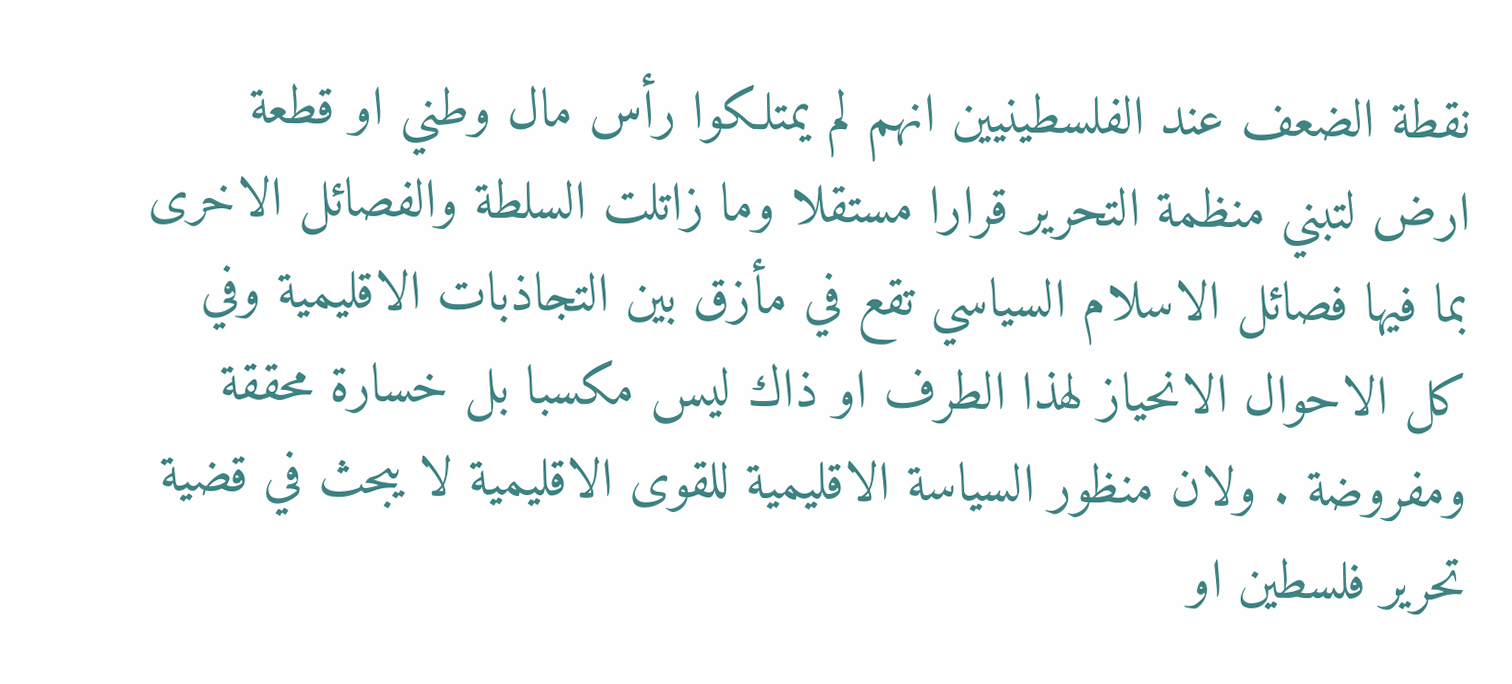نقطة الضعف عند الفلسطينيين انهم لم يمتلكوا رأس مال وطني او قطعة ارض لتبني منظمة التحرير قرارا مستقلا وما زاتلت السلطة والفصائل الاخرى بما فيها فصائل الاسلام السياسي تقع في مأزق بين التجاذبات الاقليمية وفي كل الاحوال الانحياز لهذا الطرف او ذاك ليس مكسبا بل خسارة محققة ومفروضة . ولان منظور السياسة الاقليمية للقوى الاقليمية لا يبحث في قضية تحرير فلسطين او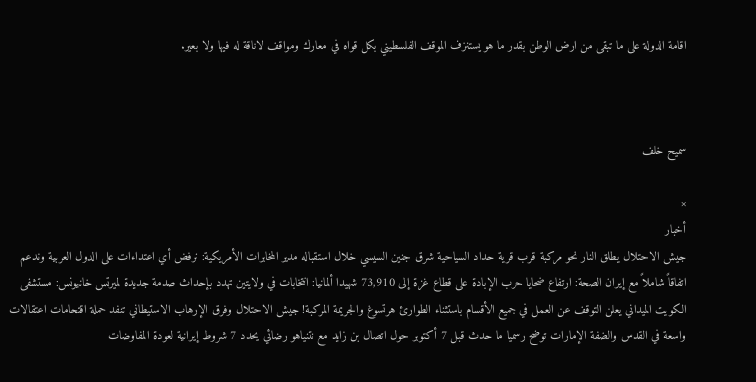اقامة الدولة على ما تبقى من ارض الوطن بقدر ما هو يستنزف الموقف الفلسطيني بكل قواه في معارك ومواقف لاناقة له فيها ولا بعير.



سميح خلف

×
أخبار
جيش الاحتلال يطلق النار نحو مركبة قرب قرية حداد السياحية شرق جنين السيسي خلال استقباله مدير المخابرات الأمريكية: نرفض أي اعتداءات على الدول العربية وندعم اتفاقاً شاملاً مع إيران الصحة: ارتفاع ضحايا حرب الإبادة على قطاع غزة إلى 73,910 شهيدا ألمانيا: انتخابات في ولايتين تهدد بإحداث صدمة جديدة لميرتس خانيونس: مستشفى الكويت الميداني يعلن التوقف عن العمل في جميع الأقسام باستثناء الطوارئ هرتسوغ والجريمة المركبة! جيش الاحتلال وفرق الإرهاب الاستيطاني تنفد حملة اقتحامات اعتقالات واسعة في القدس والضفة الإمارات توضح رسميا ما حدث قبل 7 أكتوبر حول اتصال بن زايد مع نتنياهو رضائي يحدد 7 شروط إيرانية لعودة المفاوضات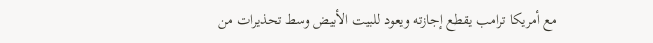مع أمريكا ترامب يقطع إجازته ويعود للبيت الأبيض وسط تحذيرات من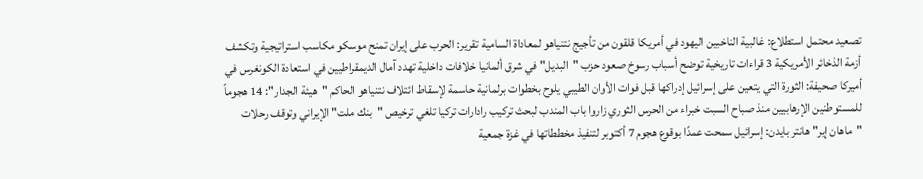تصعيد محتمل استطلاع: غالبية الناخبين اليهود في أمريكا قلقون من تأجيج نتنياهو لمعاداة السامية تقرير: الحرب على إيران تمنح موسكو مكاسب استراتيجية وتكشف أزمة الذخائر الأمريكية 3 قراءات تاريخية توضح أسباب رسوخ صعود حزب "البديل" في شرق ألمانيا خلافات داخلية تهدد آمال الديمقراطيين في استعادة الكونغرس في أميركا صحيفة: الثورة التي يتعين على إسرائيل إدراكها قبل فوات الأوان الطيبي يلوح بخطوات برلمانية حاسمة لإسقاط ائتلاف نتنياهو الحاكم "هيئة الجدار": 14 هجوماً للمستوطنين الإرهابيين منذ صباح السبت خبراء من الحرس الثوري زاروا باب المندب لبحث تركيب رادارات تركيا تلغي ترخيص "بنك ملت" الإيراني وتوقف رحلات "ماهان إير" هانتر بايدن: إسرائيل سمحت عمدًا بوقوع هجوم 7 أكتوبر لتنفيذ مخططاتها في غزة جمعية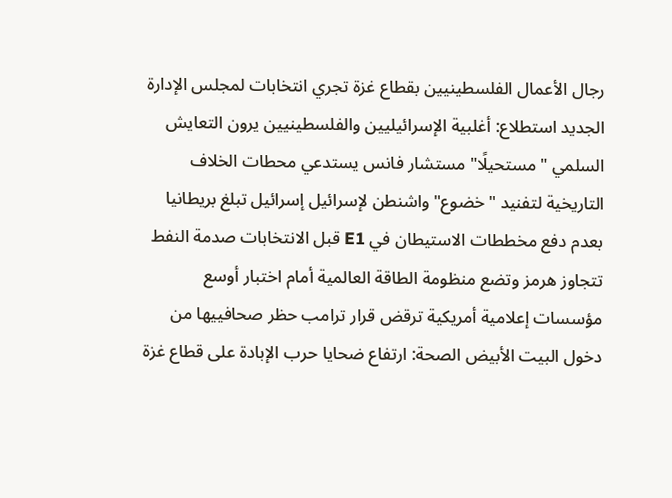رجال الأعمال الفلسطينيين بقطاع غزة تجري انتخابات لمجلس الإدارة الجديد استطلاع: أغلبية الإسرائيليين والفلسطينيين يرون التعايش السلمي "مستحيلًا" مستشار فانس يستدعي محطات الخلاف التاريخية لتفنيد "خضوع" واشنطن لإسرائيل إسرائيل تبلغ بريطانيا بعدم دفع مخططات الاستيطان في E1 قبل الانتخابات صدمة النفط تتجاوز هرمز وتضع منظومة الطاقة العالمية أمام اختبار أوسع مؤسسات إعلامية أمريكية ترقض قرار ترامب حظر صحافييها من دخول البيت الأبيض الصحة: ارتفاع ضحايا حرب الإبادة على قطاع غزة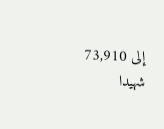إلى 73,910 شهيدا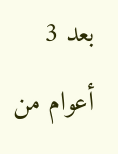بعد 3 أعوام من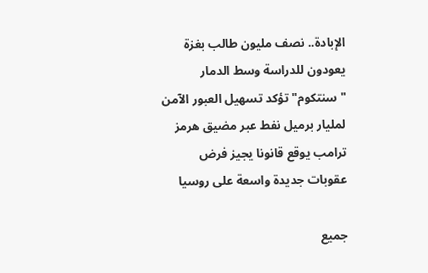الإبادة.. نصف مليون طالب بغزة يعودون للدراسة وسط الدمار "سنتكوم" تؤكد تسهيل العبور الآمن لمليار برميل نفط عبر مضيق هرمز ترامب يوقع قانونا يجيز فرض عقوبات جديدة واسعة على روسيا

جميع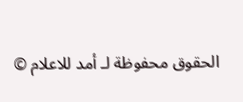الحقوق محفوظة لـ أمد للاعلام ©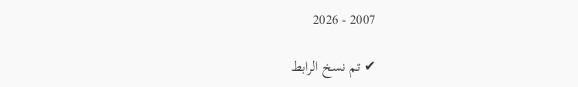2007 - 2026

✔ تم نسخ الرابط